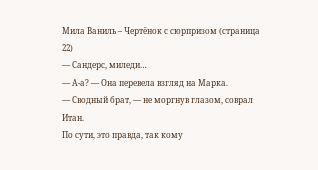Мила Ваниль – Чертёнок с сюрпризом (страница 22)
— Сандерс, миледи…
— А-а? — Она перевела взгляд на Марка.
— Сводный брат, — не моргнув глазом, соврал Итан.
По сути, это правда, так кому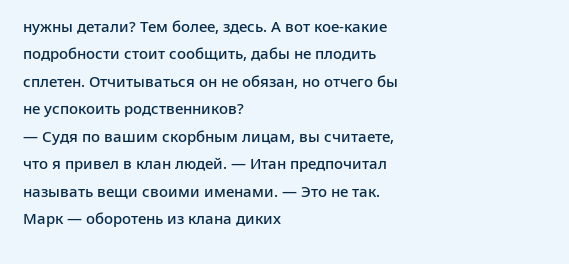нужны детали? Тем более, здесь. А вот кое-какие подробности стоит сообщить, дабы не плодить сплетен. Отчитываться он не обязан, но отчего бы не успокоить родственников?
— Судя по вашим скорбным лицам, вы считаете, что я привел в клан людей. — Итан предпочитал называть вещи своими именами. — Это не так. Марк — оборотень из клана диких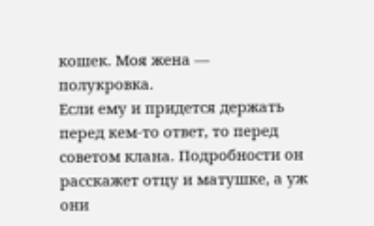кошек. Моя жена — полукровка.
Если ему и придется держать перед кем-то ответ, то перед советом клана. Подробности он расскажет отцу и матушке, а уж они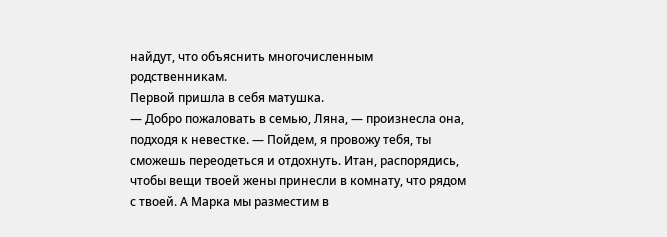найдут, что объяснить многочисленным родственникам.
Первой пришла в себя матушка.
— Добро пожаловать в семью, Ляна, — произнесла она, подходя к невестке. — Пойдем, я провожу тебя, ты сможешь переодеться и отдохнуть. Итан, распорядись, чтобы вещи твоей жены принесли в комнату, что рядом с твоей. А Марка мы разместим в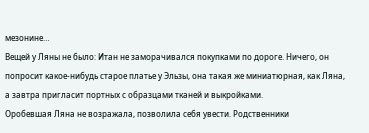мезонине…
Вещей у Ляны не было: Итан не заморачивался покупками по дороге. Ничего, он попросит какое-нибудь старое платье у Эльзы, она такая же миниатюрная, как Ляна, а завтра пригласит портных с образцами тканей и выкройками.
Оробевшая Ляна не возражала, позволила себя увести. Родственники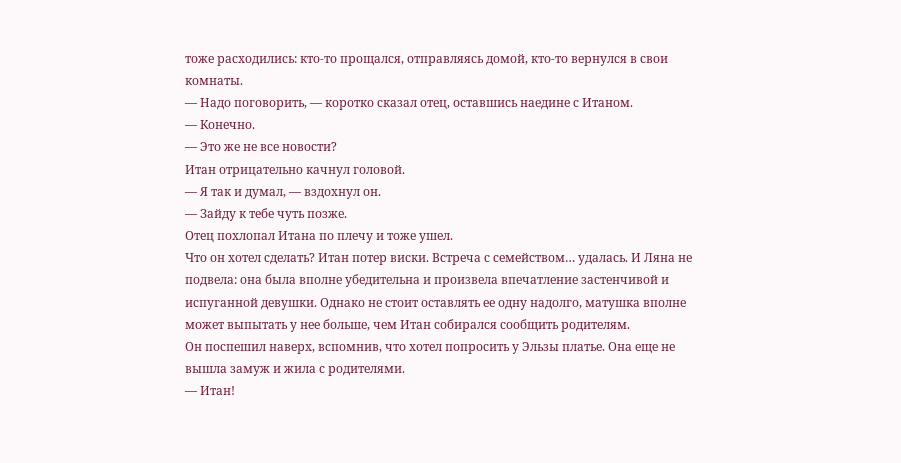тоже расходились: кто-то прощался, отправляясь домой, кто-то вернулся в свои комнаты.
— Надо поговорить, — коротко сказал отец, оставшись наедине с Итаном.
— Конечно.
— Это же не все новости?
Итан отрицательно качнул головой.
— Я так и думал, — вздохнул он.
— Зайду к тебе чуть позже.
Отец похлопал Итана по плечу и тоже ушел.
Что он хотел сделать? Итан потер виски. Встреча с семейством… удалась. И Ляна не подвела: она была вполне убедительна и произвела впечатление застенчивой и испуганной девушки. Однако не стоит оставлять ее одну надолго, матушка вполне может выпытать у нее больше, чем Итан собирался сообщить родителям.
Он поспешил наверх, вспомнив, что хотел попросить у Эльзы платье. Она еще не вышла замуж и жила с родителями.
— Итан!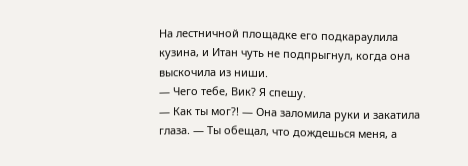На лестничной площадке его подкараулила кузина, и Итан чуть не подпрыгнул, когда она выскочила из ниши.
— Чего тебе, Вик? Я спешу.
— Как ты мог?! — Она заломила руки и закатила глаза. — Ты обещал, что дождешься меня, а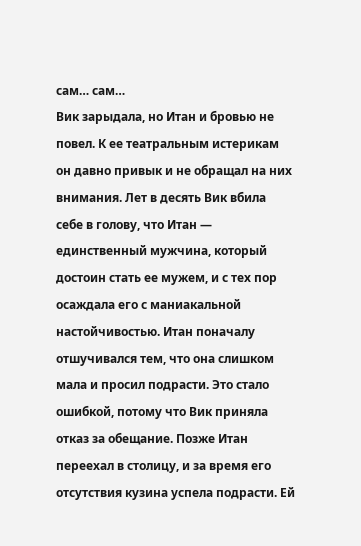сам… сам…
Вик зарыдала, но Итан и бровью не повел. К ее театральным истерикам он давно привык и не обращал на них внимания. Лет в десять Вик вбила себе в голову, что Итан — единственный мужчина, который достоин стать ее мужем, и с тех пор осаждала его с маниакальной настойчивостью. Итан поначалу отшучивался тем, что она слишком мала и просил подрасти. Это стало ошибкой, потому что Вик приняла отказ за обещание. Позже Итан переехал в столицу, и за время его отсутствия кузина успела подрасти. Ей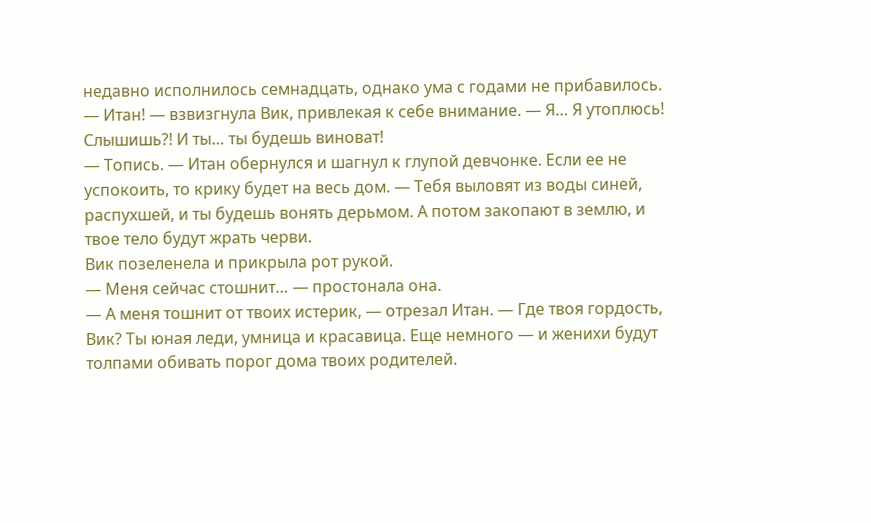недавно исполнилось семнадцать, однако ума с годами не прибавилось.
— Итан! — взвизгнула Вик, привлекая к себе внимание. — Я… Я утоплюсь! Слышишь?! И ты… ты будешь виноват!
— Топись. — Итан обернулся и шагнул к глупой девчонке. Если ее не успокоить, то крику будет на весь дом. — Тебя выловят из воды синей, распухшей, и ты будешь вонять дерьмом. А потом закопают в землю, и твое тело будут жрать черви.
Вик позеленела и прикрыла рот рукой.
— Меня сейчас стошнит… — простонала она.
— А меня тошнит от твоих истерик, — отрезал Итан. — Где твоя гордость, Вик? Ты юная леди, умница и красавица. Еще немного — и женихи будут толпами обивать порог дома твоих родителей.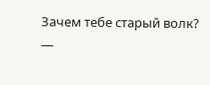Зачем тебе старый волк?
—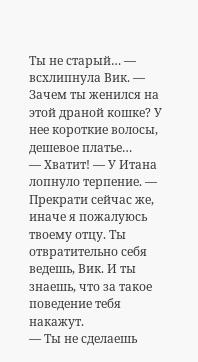Ты не старый… — всхлипнула Вик. — Зачем ты женился на этой драной кошке? У нее короткие волосы, дешевое платье…
— Хватит! — У Итана лопнуло терпение. — Прекрати сейчас же, иначе я пожалуюсь твоему отцу. Ты отвратительно себя ведешь, Вик. И ты знаешь, что за такое поведение тебя накажут.
— Ты не сделаешь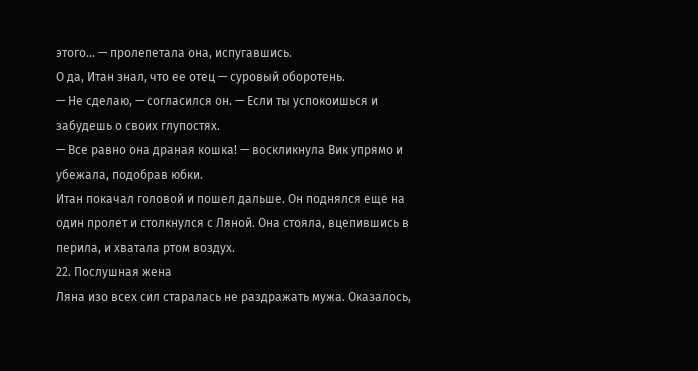этого… — пролепетала она, испугавшись.
О да, Итан знал, что ее отец — суровый оборотень.
— Не сделаю, — согласился он. — Если ты успокоишься и забудешь о своих глупостях.
— Все равно она драная кошка! — воскликнула Вик упрямо и убежала, подобрав юбки.
Итан покачал головой и пошел дальше. Он поднялся еще на один пролет и столкнулся с Ляной. Она стояла, вцепившись в перила, и хватала ртом воздух.
22. Послушная жена
Ляна изо всех сил старалась не раздражать мужа. Оказалось,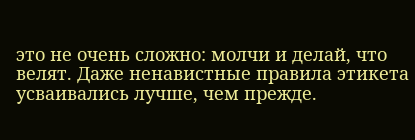это не очень сложно: молчи и делай, что велят. Даже ненавистные правила этикета усваивались лучше, чем прежде.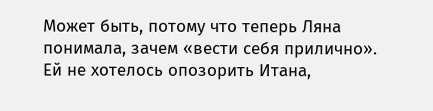Может быть, потому что теперь Ляна понимала, зачем «вести себя прилично». Ей не хотелось опозорить Итана,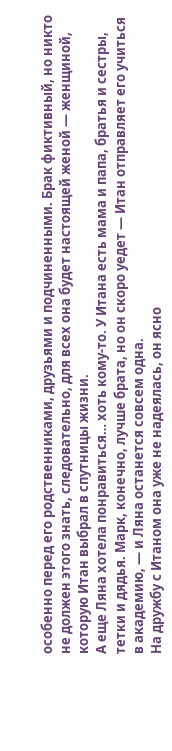особенно перед его родственниками, друзьями и подчиненными. Брак фиктивный, но никто не должен этого знать, следовательно, для всех она будет настоящей женой — женщиной, которую Итан выбрал в спутницы жизни.
А еще Ляна хотела понравиться… хоть кому-то. У Итана есть мама и папа, братья и сестры, тетки и дядья. Марк, конечно, лучше брата, но он скоро уедет — Итан отправляет его учиться в академию, — и Ляна останется совсем одна.
На дружбу с Итаном она уже не надеялась, он ясно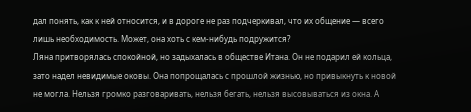дал понять, как к ней относится, и в дороге не раз подчеркивал, что их общение — всего лишь необходимость. Может, она хоть с кем-нибудь подружится?
Ляна притворялась спокойной, но задыхалась в обществе Итана. Он не подарил ей кольца, зато надел невидимые оковы. Она попрощалась с прошлой жизнью, но привыкнуть к новой не могла. Нельзя громко разговаривать, нельзя бегать, нельзя высовываться из окна. А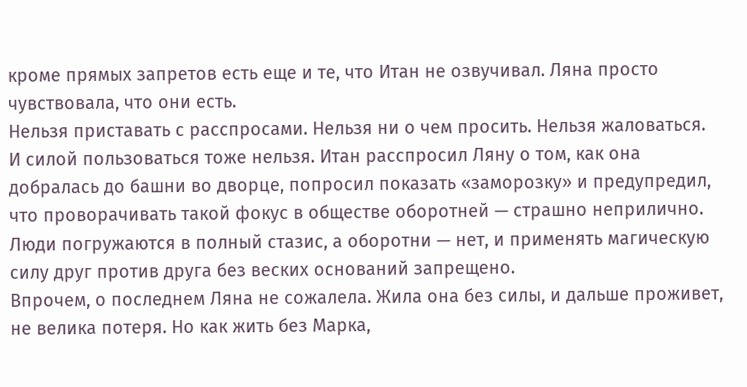кроме прямых запретов есть еще и те, что Итан не озвучивал. Ляна просто чувствовала, что они есть.
Нельзя приставать с расспросами. Нельзя ни о чем просить. Нельзя жаловаться.
И силой пользоваться тоже нельзя. Итан расспросил Ляну о том, как она добралась до башни во дворце, попросил показать «заморозку» и предупредил, что проворачивать такой фокус в обществе оборотней — страшно неприлично. Люди погружаются в полный стазис, а оборотни — нет, и применять магическую силу друг против друга без веских оснований запрещено.
Впрочем, о последнем Ляна не сожалела. Жила она без силы, и дальше проживет, не велика потеря. Но как жить без Марка,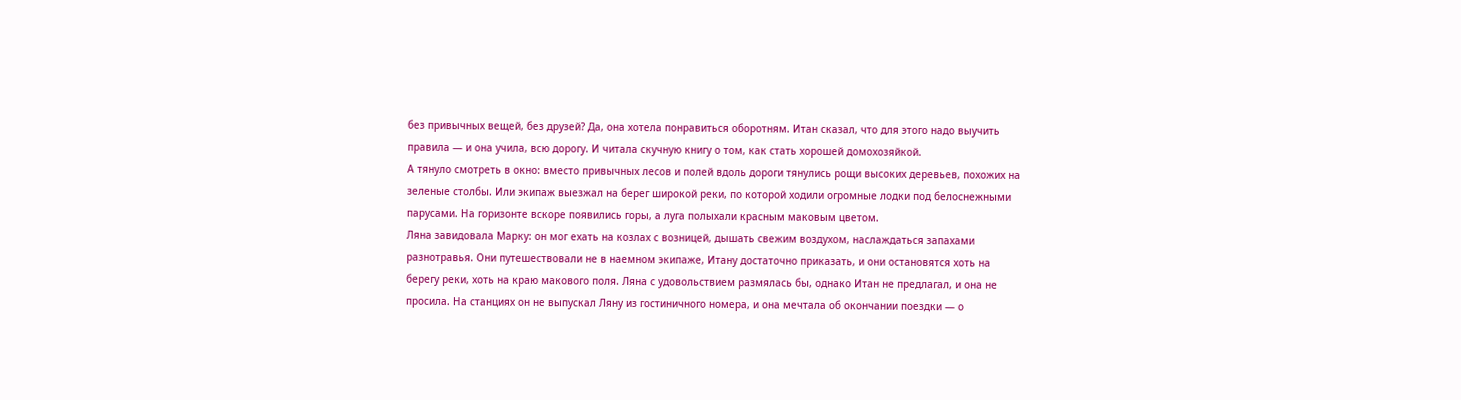без привычных вещей, без друзей? Да, она хотела понравиться оборотням. Итан сказал, что для этого надо выучить правила — и она учила, всю дорогу. И читала скучную книгу о том, как стать хорошей домохозяйкой.
А тянуло смотреть в окно: вместо привычных лесов и полей вдоль дороги тянулись рощи высоких деревьев, похожих на зеленые столбы. Или экипаж выезжал на берег широкой реки, по которой ходили огромные лодки под белоснежными парусами. На горизонте вскоре появились горы, а луга полыхали красным маковым цветом.
Ляна завидовала Марку: он мог ехать на козлах с возницей, дышать свежим воздухом, наслаждаться запахами разнотравья. Они путешествовали не в наемном экипаже, Итану достаточно приказать, и они остановятся хоть на берегу реки, хоть на краю макового поля. Ляна с удовольствием размялась бы, однако Итан не предлагал, и она не просила. На станциях он не выпускал Ляну из гостиничного номера, и она мечтала об окончании поездки — о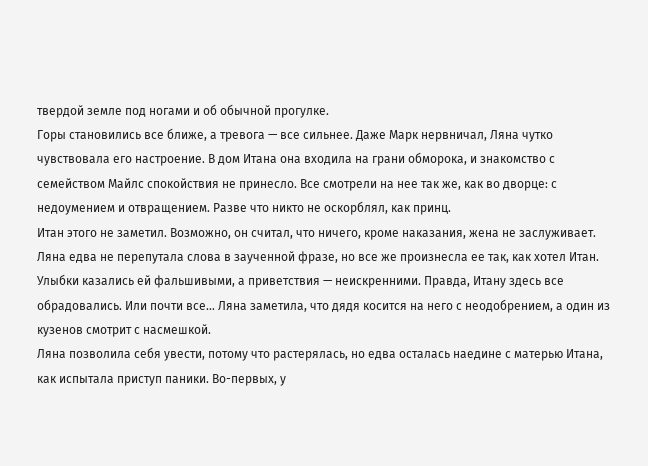твердой земле под ногами и об обычной прогулке.
Горы становились все ближе, а тревога — все сильнее. Даже Марк нервничал, Ляна чутко чувствовала его настроение. В дом Итана она входила на грани обморока, и знакомство с семейством Майлс спокойствия не принесло. Все смотрели на нее так же, как во дворце: с недоумением и отвращением. Разве что никто не оскорблял, как принц.
Итан этого не заметил. Возможно, он считал, что ничего, кроме наказания, жена не заслуживает. Ляна едва не перепутала слова в заученной фразе, но все же произнесла ее так, как хотел Итан. Улыбки казались ей фальшивыми, а приветствия — неискренними. Правда, Итану здесь все обрадовались. Или почти все… Ляна заметила, что дядя косится на него с неодобрением, а один из кузенов смотрит с насмешкой.
Ляна позволила себя увести, потому что растерялась, но едва осталась наедине с матерью Итана, как испытала приступ паники. Во-первых, у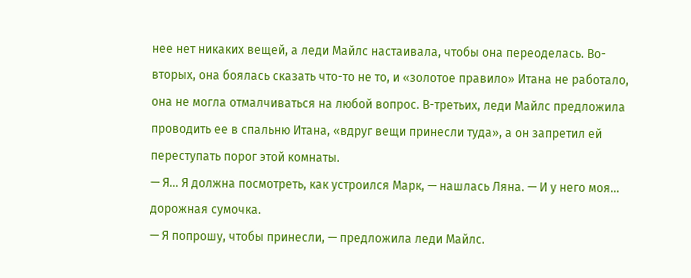нее нет никаких вещей, а леди Майлс настаивала, чтобы она переоделась. Во-вторых, она боялась сказать что-то не то, и «золотое правило» Итана не работало, она не могла отмалчиваться на любой вопрос. В-третьих, леди Майлс предложила проводить ее в спальню Итана, «вдруг вещи принесли туда», а он запретил ей переступать порог этой комнаты.
— Я… Я должна посмотреть, как устроился Марк, — нашлась Ляна. — И у него моя… дорожная сумочка.
— Я попрошу, чтобы принесли, — предложила леди Майлс.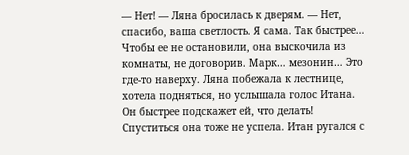— Нет! — Ляна бросилась к дверям. — Нет, спасибо, ваша светлость. Я сама. Так быстрее…
Чтобы ее не остановили, она выскочила из комнаты, не договорив. Марк… мезонин… Это где-то наверху. Ляна побежала к лестнице, хотела подняться, но услышала голос Итана. Он быстрее подскажет ей, что делать!
Спуститься она тоже не успела. Итан ругался с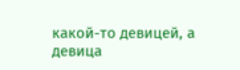какой-то девицей, а девица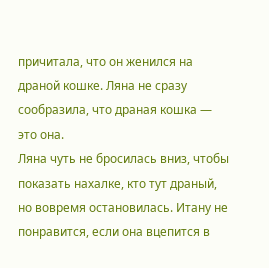причитала, что он женился на драной кошке. Ляна не сразу сообразила, что драная кошка — это она.
Ляна чуть не бросилась вниз, чтобы показать нахалке, кто тут драный, но вовремя остановилась. Итану не понравится, если она вцепится в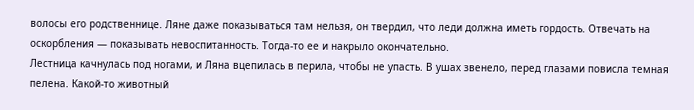волосы его родственнице. Ляне даже показываться там нельзя, он твердил, что леди должна иметь гордость. Отвечать на оскорбления — показывать невоспитанность. Тогда-то ее и накрыло окончательно.
Лестница качнулась под ногами, и Ляна вцепилась в перила, чтобы не упасть. В ушах звенело, перед глазами повисла темная пелена. Какой-то животный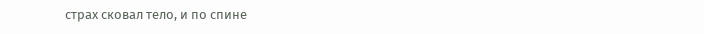страх сковал тело, и по спине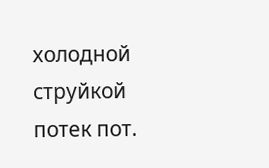холодной струйкой потек пот.